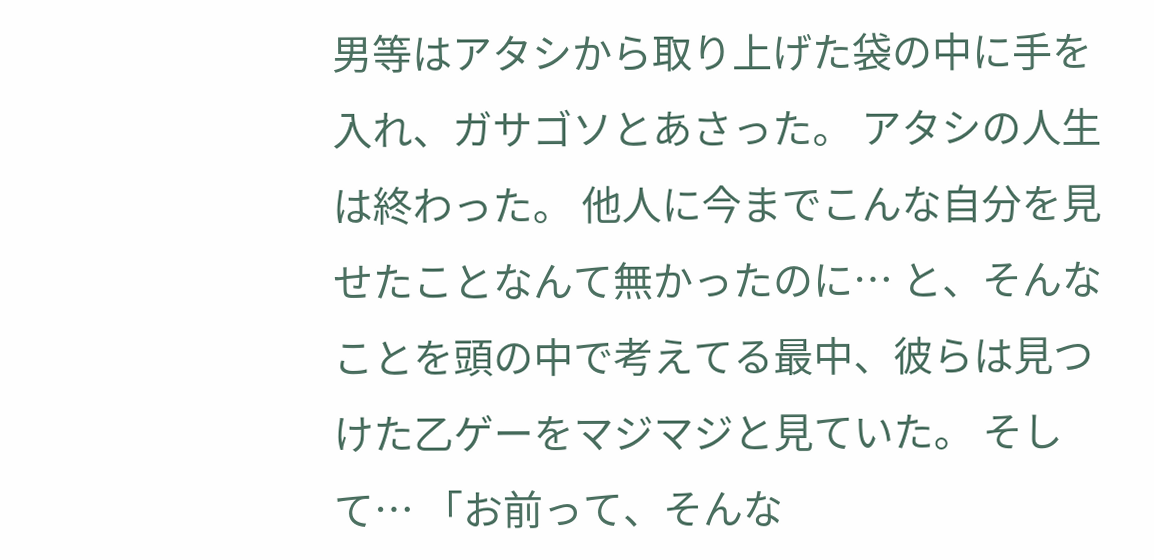男等はアタシから取り上げた袋の中に手を入れ、ガサゴソとあさった。 アタシの人生は終わった。 他人に今までこんな自分を見せたことなんて無かったのに… と、そんなことを頭の中で考えてる最中、彼らは見つけた乙ゲーをマジマジと見ていた。 そして… 「お前って、そんな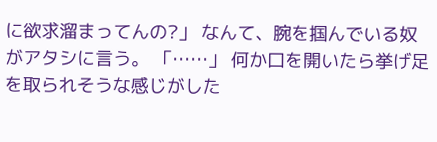に欲求溜まってんの?」 なんて、腕を掴んでいる奴がアタシに言う。 「……」 何か口を開いたら挙げ足を取られそうな感じがした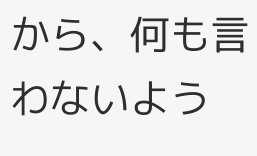から、何も言わないよう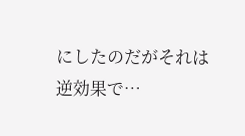にしたのだがそれは逆効果で…